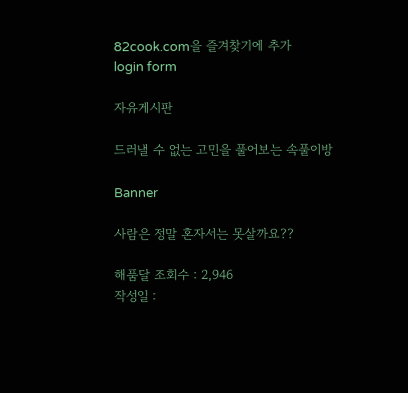82cook.com을 즐겨찾기에 추가
login form

자유게시판

드러낼 수 없는 고민을 풀어보는 속풀이방

Banner

사람은 정말 혼자서는 못살까요??

해품달 조회수 : 2,946
작성일 :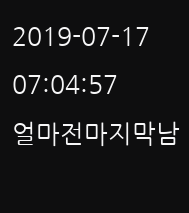2019-07-17 07:04:57
얼마전마지막남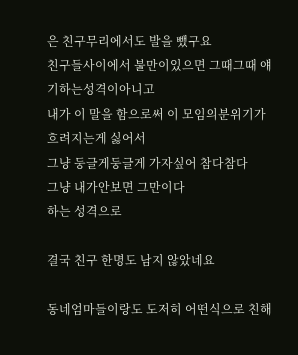은 친구무리에서도 발을 뺐구요
친구들사이에서 불만이있으면 그때그때 얘기하는성격이아니고
내가 이 말을 함으로써 이 모임의분위기가 흐려지는게 싫어서
그냥 둥글게둥글게 가자싶어 참다참다
그냥 내가안보면 그만이다
하는 성격으로

결국 친구 한명도 남지 않았네요

동네엄마들이랑도 도저히 어떤식으로 친해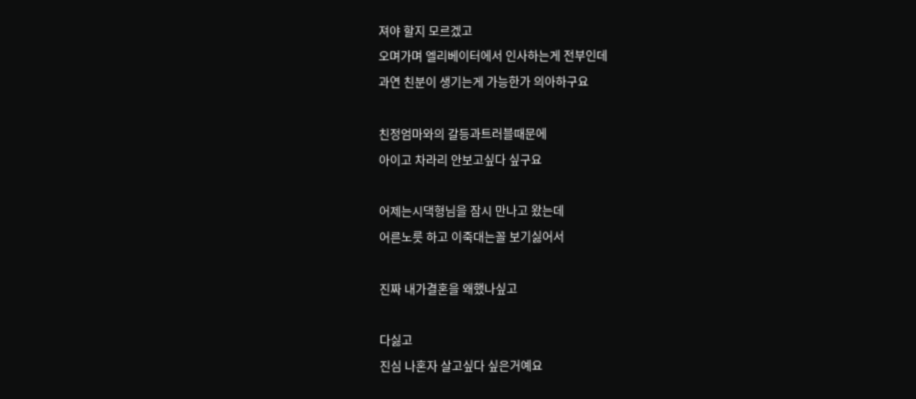져야 할지 모르겠고
오며가며 엘리베이터에서 인사하는게 전부인데
과연 친분이 생기는게 가능한가 의아하구요

친정엄마와의 갈등과트러블때문에
아이고 차라리 안보고싶다 싶구요

어제는시댁형님을 잠시 만나고 왔는데
어른노릇 하고 이죽대는꼴 보기싫어서

진짜 내가결혼을 왜했나싶고

다싫고
진심 나혼자 살고싶다 싶은거예요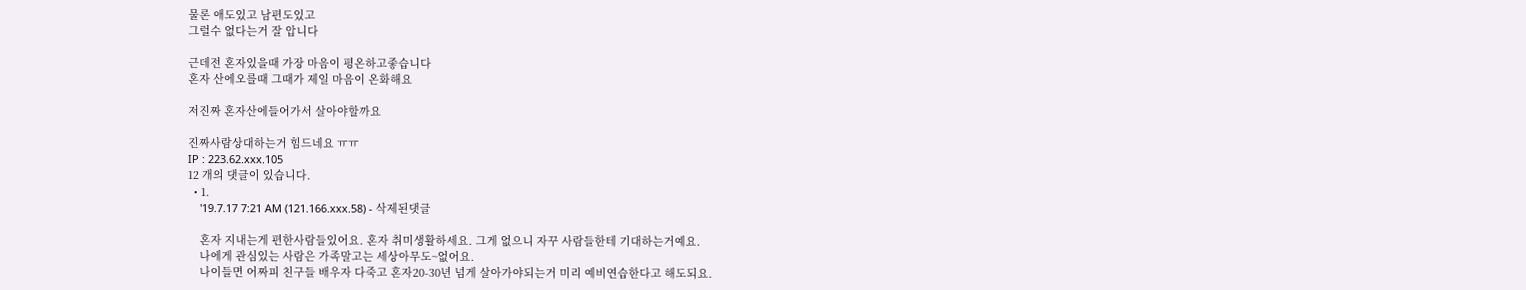물론 애도있고 남편도있고
그럴수 없다는거 잘 압니다

근데전 혼자있을때 가장 마음이 평온하고좋습니다
혼자 산에오를때 그때가 제일 마음이 온화해요

저진짜 혼자산에들어가서 살아야할까요

진짜사람상대하는거 힘드네요 ㅠㅠ
IP : 223.62.xxx.105
12 개의 댓글이 있습니다.
  • 1.
    '19.7.17 7:21 AM (121.166.xxx.58) - 삭제된댓글

    혼자 지내는게 편한사람들있어요. 혼자 취미생활하세요. 그게 없으니 자꾸 사람들한테 기대하는거예요.
    나에게 관심있는 사람은 가족말고는 세상아무도~없어요.
    나이들면 어짜피 친구들 배우자 다죽고 혼자20-30년 넘게 살아가야되는거 미리 예비연습한다고 해도되요.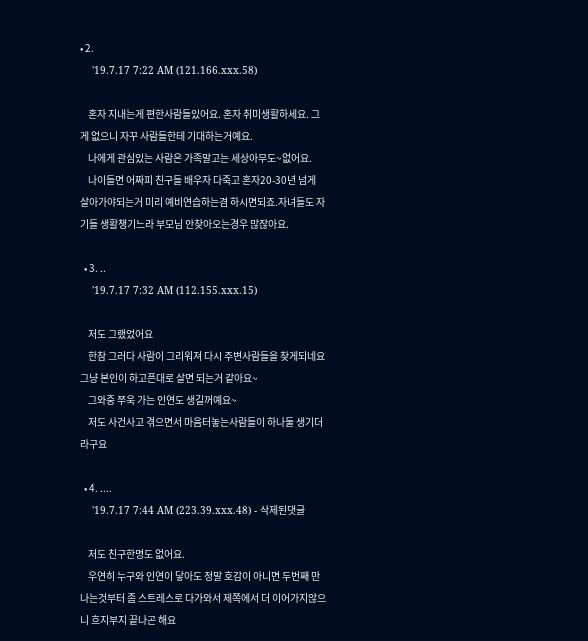• 2.
    '19.7.17 7:22 AM (121.166.xxx.58)

    혼자 지내는게 편한사람들있어요. 혼자 취미생활하세요. 그게 없으니 자꾸 사람들한테 기대하는거예요.
    나에게 관심있는 사람은 가족말고는 세상아무도~없어요.
    나이들면 어짜피 친구들 배우자 다죽고 혼자20-30년 넘게 살아가야되는거 미리 예비연습하는겸 하시면되죠.자녀들도 자기들 생활챙기느라 부모님 안찾아오는경우 많잖아요.

  • 3. ..
    '19.7.17 7:32 AM (112.155.xxx.15)

    저도 그랬었어요
    한참 그러다 사람이 그리워져 다시 주변사람들을 찾게되네요 그냥 본인이 하고픈대로 살면 되는거 같아요~
    그와중 쭈욱 가는 인연도 생길꺼예요~
    저도 사건사고 겪으면서 마음터놓는사람들이 하나둘 생기더라구요

  • 4. ....
    '19.7.17 7:44 AM (223.39.xxx.48) - 삭제된댓글

    저도 친구한명도 없어요.
    우연히 누구와 인연이 닿아도 정말 호감이 아니면 두번째 만나는것부터 좀 스트레스로 다가와서 제쪽에서 더 이어가지않으니 흐지부지 끝나곤 해요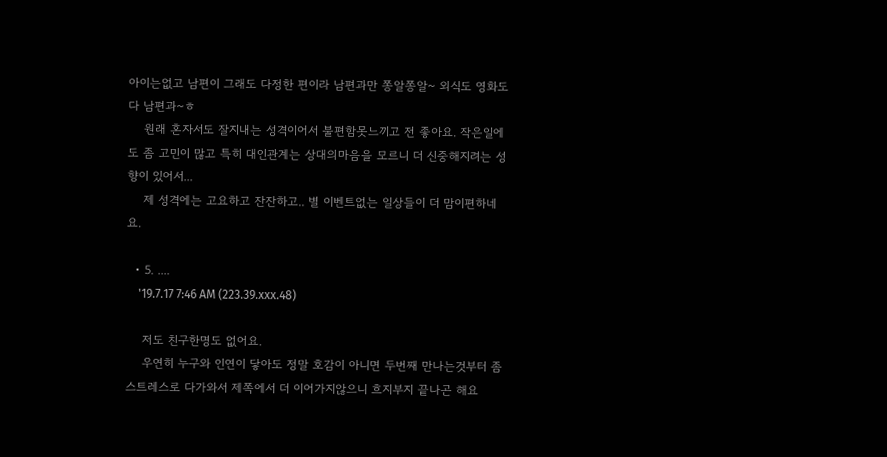아이는없고 남편이 그래도 다정한 편이라 남편과만 쫑알쫑알~ 외식도 영화도 다 남편과~ㅎ
    원래 혼자서도 잘지내는 성격이어서 불편함못느끼고 전 좋아요. 작은일에도 좀 고민이 많고 특히 대인관계는 상대의마음을 모르니 더 신중해지려는 성향이 있어서...
    제 성격에는 고요하고 잔잔하고.. 별 이벤트없는 일상들이 더 맘이편하네요.

  • 5. ....
    '19.7.17 7:46 AM (223.39.xxx.48)

    저도 친구한명도 없어요.
    우연히 누구와 인연이 닿아도 정말 호감이 아니면 두번째 만나는것부터 좀 스트레스로 다가와서 제쪽에서 더 이어가지않으니 흐지부지 끝나곤 해요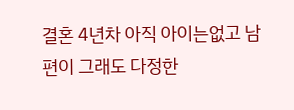결혼 4년차 아직 아이는없고 남편이 그래도 다정한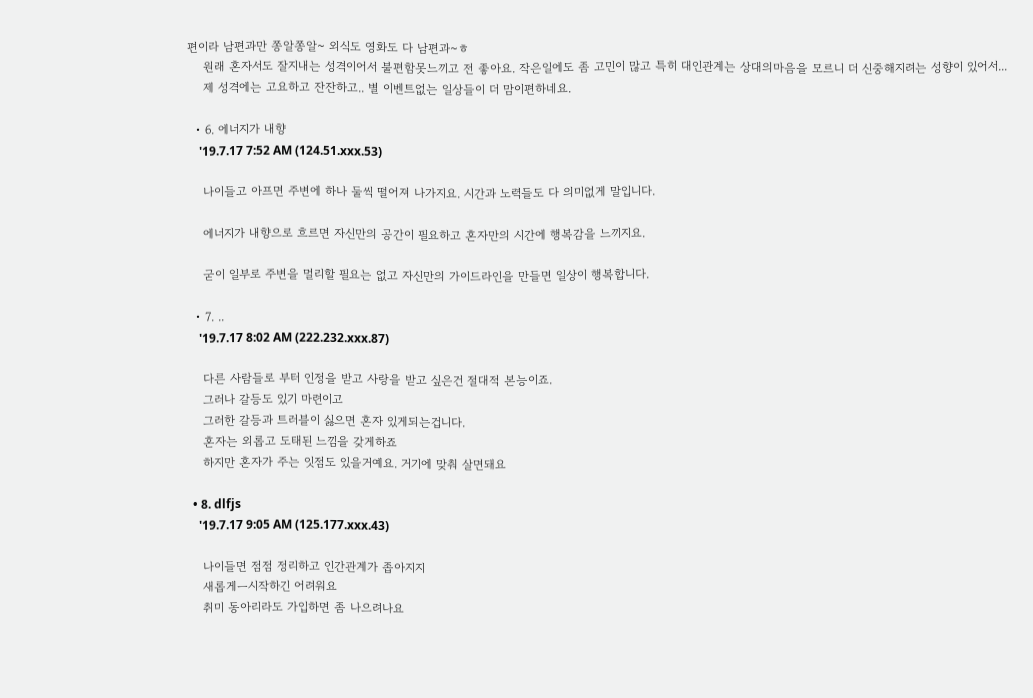편이라 남편과만 쫑알쫑알~ 외식도 영화도 다 남편과~ㅎ
    원래 혼자서도 잘지내는 성격이어서 불편함못느끼고 전 좋아요. 작은일에도 좀 고민이 많고 특히 대인관계는 상대의마음을 모르니 더 신중해지려는 성향이 있어서...
    제 성격에는 고요하고 잔잔하고.. 별 이벤트없는 일상들이 더 맘이편하네요.

  • 6. 에너지가 내향
    '19.7.17 7:52 AM (124.51.xxx.53)

    나이들고 아프면 주변에 하나 둘씩 떨어져 나가지요. 시간과 노력들도 다 의미없게 말입니다.

    에너지가 내향으로 흐르면 자신만의 공간이 필요하고 혼자만의 시간에 행복감을 느끼지요.

    굳이 일부로 주변을 멀리할 필요는 없고 자신만의 가이드라인을 만들면 일상이 행복합니다.

  • 7. ..
    '19.7.17 8:02 AM (222.232.xxx.87)

    다른 사람들로 부터 인정을 받고 사랑을 받고 싶은건 절대적 본능이죠.
    그러나 갈등도 있기 마련이고
    그러한 갈등과 트러블이 싫으면 혼자 있게되는겁니다.
    혼자는 외롭고 도태된 느낌을 갖게하죠
    하지만 혼자가 주는 잇점도 있을거예요. 거기에 맞춰 살면돼요

  • 8. dlfjs
    '19.7.17 9:05 AM (125.177.xxx.43)

    나이들면 점점 정리하고 인간관계가 좁아지지
    새롭게ㅡ시작하긴 어려워요
    취미 동아리라도 가입하면 좀 나으려나요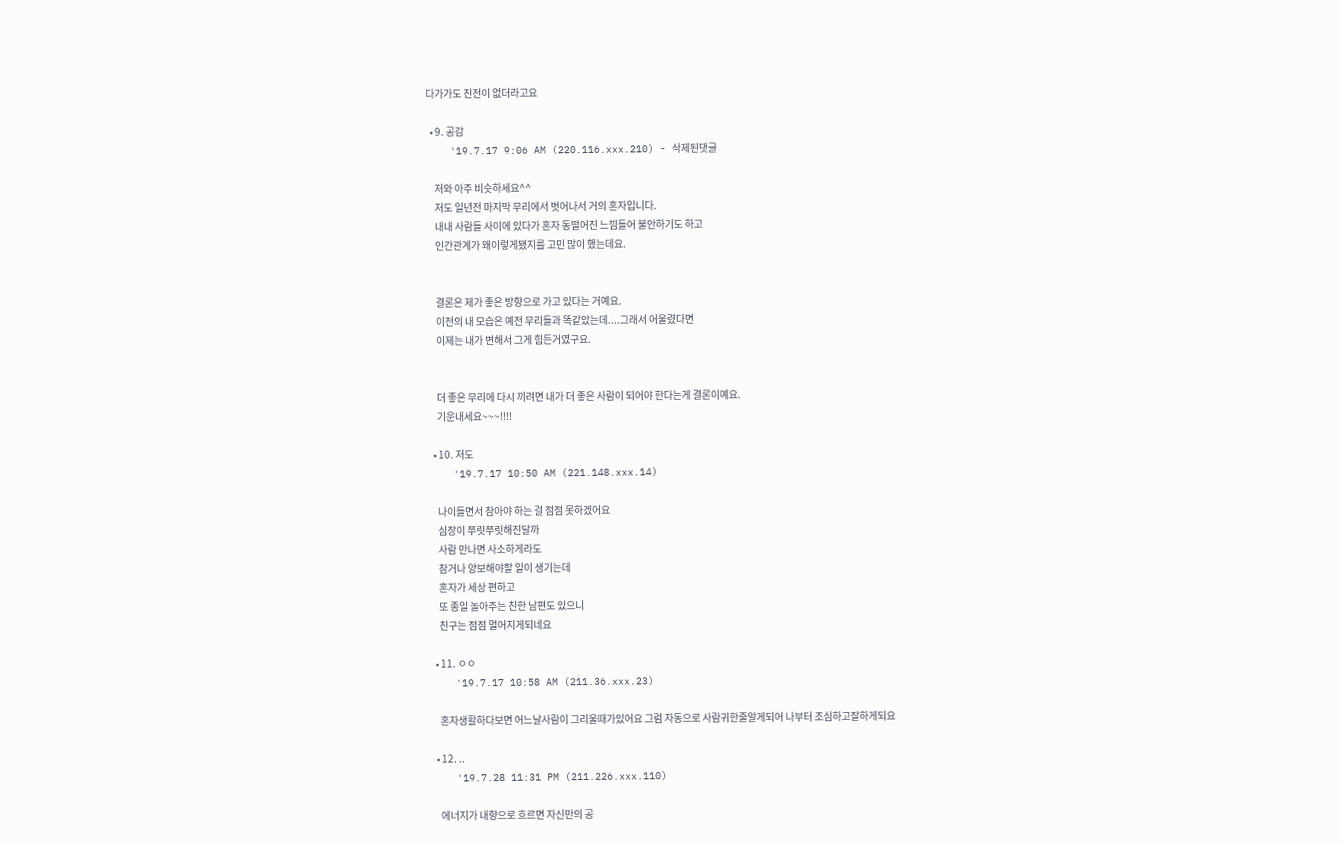다가가도 진전이 없더라고요

  • 9. 공감
    '19.7.17 9:06 AM (220.116.xxx.210) - 삭제된댓글

    저와 아주 비슷하세요^^
    저도 일년전 마지막 무리에서 벗어나서 거의 혼자입니다.
    내내 사람들 사이에 있다가 혼자 동떨어진 느낌들어 불안하기도 하고
    인간관계가 왜이렇게됐지를 고민 많이 했는데요.


    결론은 제가 좋은 방향으로 가고 있다는 거예요.
    이전의 내 모습은 예전 무리들과 똑같았는데....그래서 어울렸다면
    이제는 내가 변해서 그게 힘든거였구요.


    더 좋은 무리에 다시 끼려면 내가 더 좋은 사람이 되어야 한다는게 결론이예요.
    기운내세요~~~!!!!

  • 10. 저도
    '19.7.17 10:50 AM (221.148.xxx.14)

    나이들면서 참아야 하는 걸 점점 못하겠어요
    심장이 쭈릿쭈릿해진달까
    사람 만나면 사소하게라도
    참거나 양보해야할 일이 생기는데
    혼자가 세상 편하고
    또 종일 놀아주는 친한 남편도 있으니
    친구는 점점 멀어지게되네요

  • 11. ㅇㅇ
    '19.7.17 10:58 AM (211.36.xxx.23)

    혼자생활하다보면 어느날사람이 그리울때가있어요 그럼 자동으로 사람귀한줄알게되어 나부터 조심하고잘하게되요

  • 12. ..
    '19.7.28 11:31 PM (211.226.xxx.110)

    에너지가 내향으로 흐르면 자신만의 공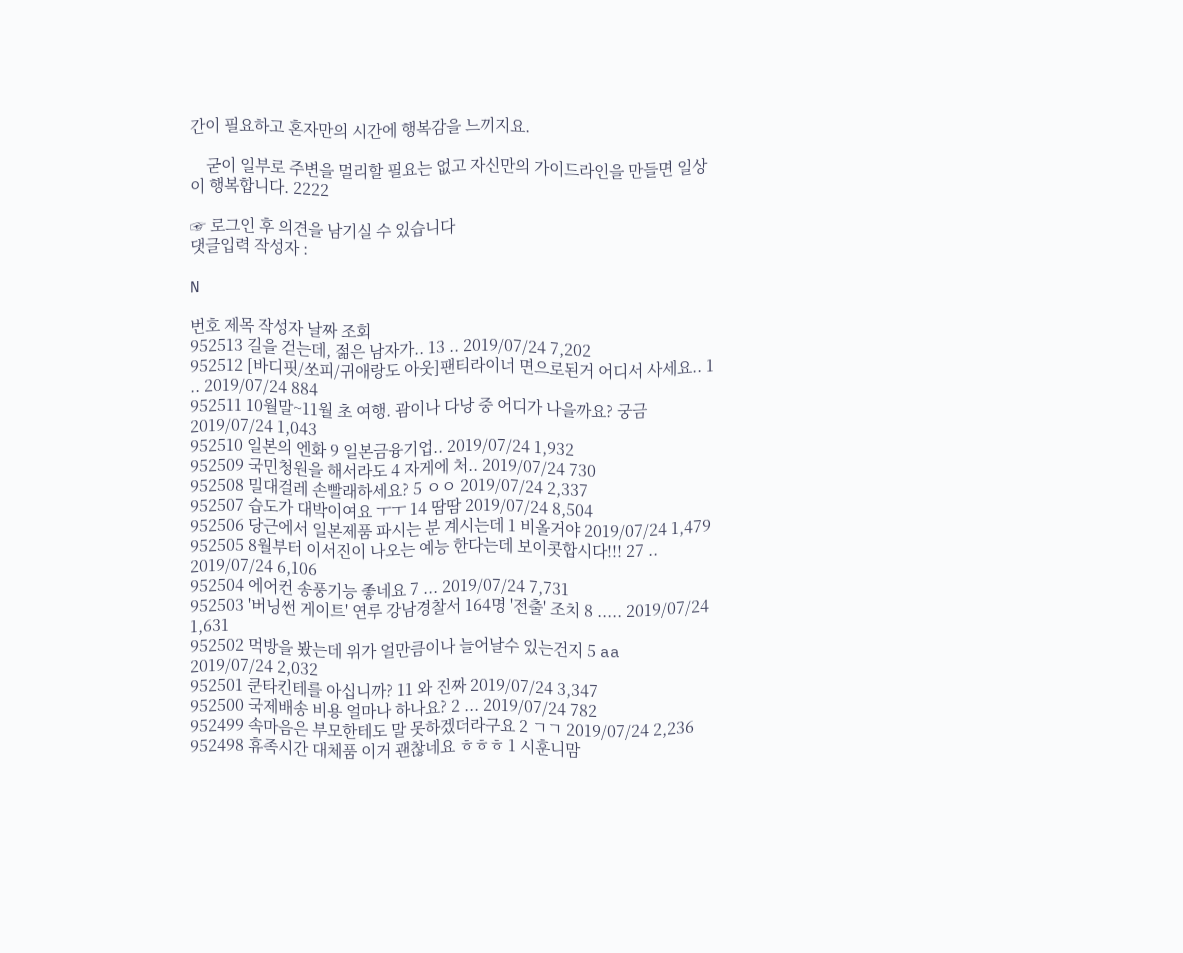간이 필요하고 혼자만의 시간에 행복감을 느끼지요.

    굳이 일부로 주변을 멀리할 필요는 없고 자신만의 가이드라인을 만들면 일상이 행복합니다. 2222

☞ 로그인 후 의견을 남기실 수 있습니다
댓글입력 작성자 :

N

번호 제목 작성자 날짜 조회
952513 길을 걷는데, 젊은 남자가.. 13 .. 2019/07/24 7,202
952512 [바디핏/쏘피/귀애랑도 아웃]팬티라이너 면으로된거 어디서 사세요.. 1 .. 2019/07/24 884
952511 10월말~11월 초 여행. 괌이나 다낭 중 어디가 나을까요? 궁금 2019/07/24 1,043
952510 일본의 엔화 9 일본금융기업.. 2019/07/24 1,932
952509 국민청원을 해서라도 4 자게에 처.. 2019/07/24 730
952508 밀대걸레 손빨래하세요? 5 ㅇㅇ 2019/07/24 2,337
952507 습도가 대박이여요 ㅜㅜ 14 땀땀 2019/07/24 8,504
952506 당근에서 일본제품 파시는 분 계시는데 1 비올거야 2019/07/24 1,479
952505 8월부터 이서진이 나오는 예능 한다는데 보이콧합시다!!! 27 .. 2019/07/24 6,106
952504 에어컨 송풍기능 좋네요 7 ... 2019/07/24 7,731
952503 '버닝썬 게이트' 연루 강남경찰서 164명 '전출' 조치 8 ..... 2019/07/24 1,631
952502 먹방을 봤는데 위가 얼만큼이나 늘어날수 있는건지 5 aa 2019/07/24 2,032
952501 쿤타킨테를 아십니까? 11 와 진짜 2019/07/24 3,347
952500 국제배송 비용 얼마나 하나요? 2 ... 2019/07/24 782
952499 속마음은 부모한테도 말 못하겠더라구요 2 ㄱㄱ 2019/07/24 2,236
952498 휴족시간 대체품 이거 괜찮네요 ㅎㅎㅎ 1 시훈니맘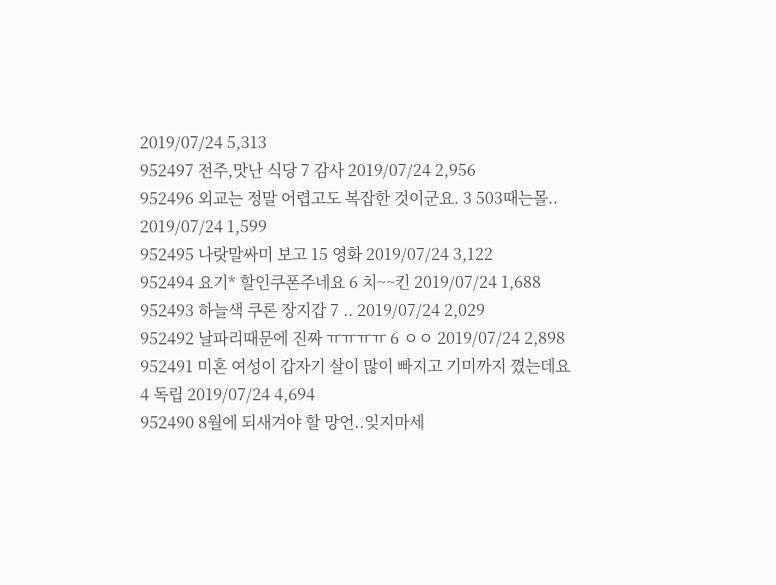2019/07/24 5,313
952497 전주,맛난 식당 7 감사 2019/07/24 2,956
952496 외교는 정말 어렵고도 복잡한 것이군요. 3 503때는몰.. 2019/07/24 1,599
952495 나랏말싸미 보고 15 영화 2019/07/24 3,122
952494 요기* 할인쿠폰주네요 6 치~~킨 2019/07/24 1,688
952493 하늘색 쿠론 장지갑 7 .. 2019/07/24 2,029
952492 날파리때문에 진짜 ㅠㅠㅠㅠ 6 ㅇㅇ 2019/07/24 2,898
952491 미혼 여성이 갑자기 살이 많이 빠지고 기미까지 꼈는데요 4 독립 2019/07/24 4,694
952490 8월에 되새겨야 할 망언..잊지마세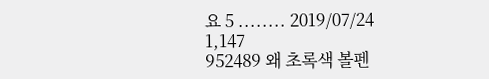요 5 ........ 2019/07/24 1,147
952489 왜 초록색 볼펜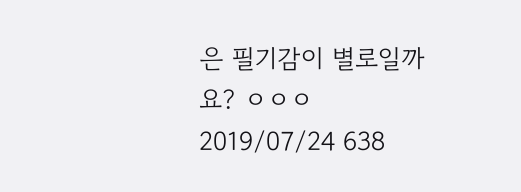은 필기감이 별로일까요? ㅇㅇㅇ 2019/07/24 638